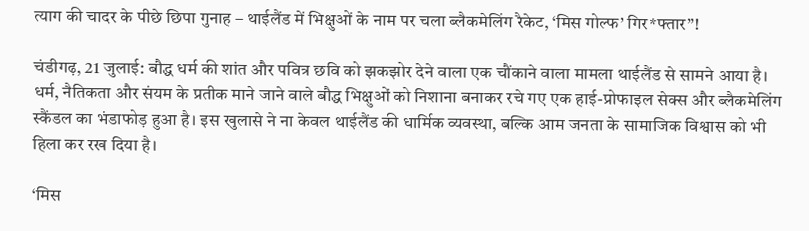त्याग की चादर के पीछे छिपा गुनाह – थाईलैंड में भिक्षुओं के नाम पर चला ब्लैकमेलिंग रैकेट, ‘मिस गोल्फ’ गिर*फ्तार”!

चंडीगढ़, 21 जुलाई: बौद्ध धर्म की शांत और पवित्र छवि को झकझोर देने वाला एक चौंकाने वाला मामला थाईलैंड से सामने आया है। धर्म, नैतिकता और संयम के प्रतीक माने जाने वाले बौद्ध भिक्षुओं को निशाना बनाकर रचे गए एक हाई-प्रोफाइल सेक्स और ब्लैकमेलिंग स्कैंडल का भंडाफोड़ हुआ है। इस खुलासे ने ना केवल थाईलैंड की धार्मिक व्यवस्था, बल्कि आम जनता के सामाजिक विश्वास को भी हिला कर रख दिया है।

‘मिस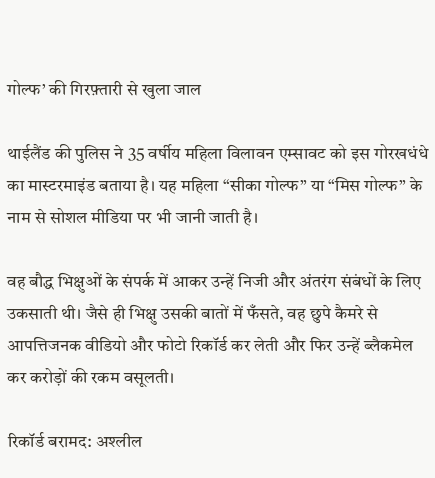गोल्फ’ की गिरफ़्तारी से खुला जाल

थाईलैंड की पुलिस ने 35 वर्षीय महिला विलावन एम्सावट को इस गोरखधंधे का मास्टरमाइंड बताया है। यह महिला “सीका गोल्फ” या “मिस गोल्फ” के नाम से सोशल मीडिया पर भी जानी जाती है।

वह बौद्ध भिक्षुओं के संपर्क में आकर उन्हें निजी और अंतरंग संबंधों के लिए उकसाती थी। जैसे ही भिक्षु उसकी बातों में फँसते, वह छुपे कैमरे से आपत्तिजनक वीडियो और फोटो रिकॉर्ड कर लेती और फिर उन्हें ब्लैकमेल कर करोड़ों की रकम वसूलती।

रिकॉर्ड बरामद: अश्लील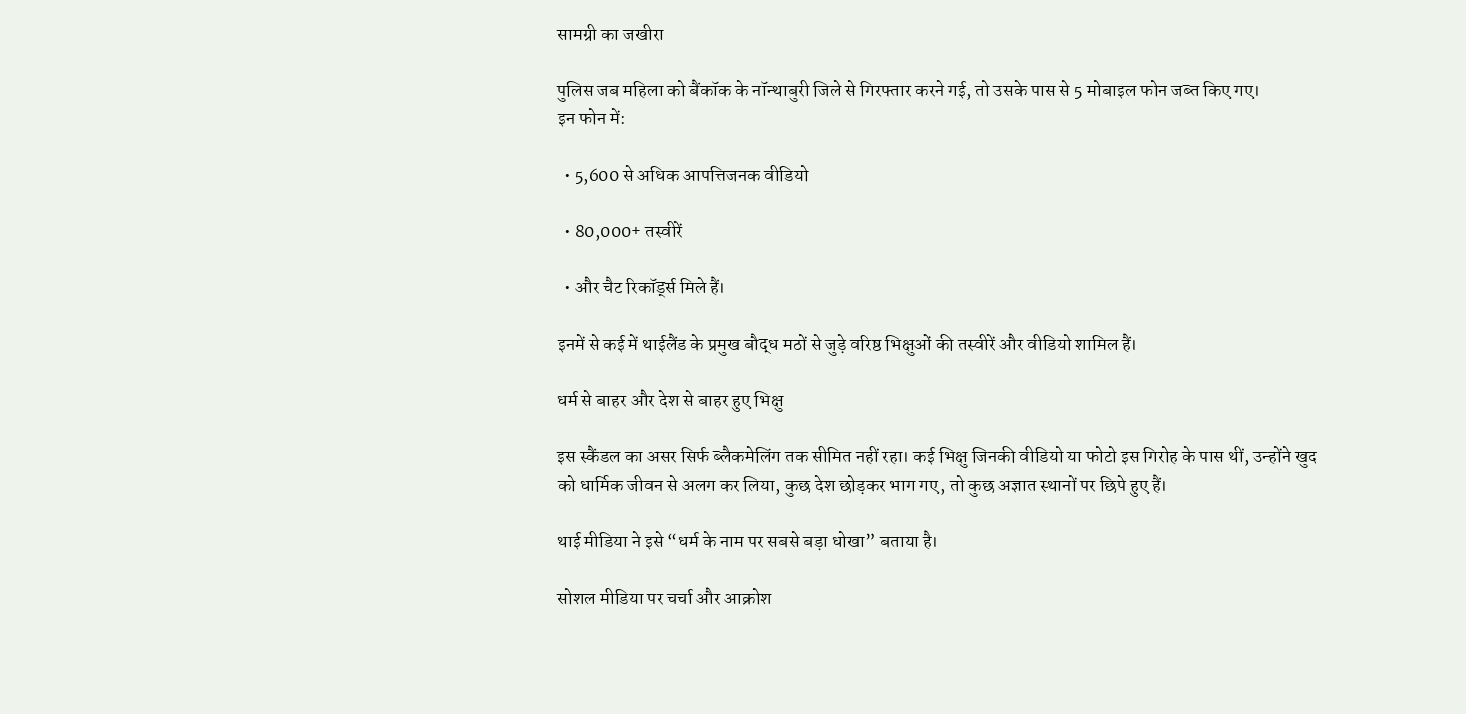सामग्री का जखीरा

पुलिस जब महिला को बैंकॉक के नॉन्थाबुरी जिले से गिरफ्तार करने गई, तो उसके पास से 5 मोबाइल फोन जब्त किए गए।
इन फोन में:

  • 5,600 से अधिक आपत्तिजनक वीडियो

  • 80,000+ तस्वीरें

  • और चैट रिकॉर्ड्स मिले हैं।

इनमें से कई में थाईलैंड के प्रमुख बौद्ध मठों से जुड़े वरिष्ठ भिक्षुओं की तस्वीरें और वीडियो शामिल हैं।

धर्म से बाहर और देश से बाहर हुए भिक्षु

इस स्कैंडल का असर सिर्फ ब्लैकमेलिंग तक सीमित नहीं रहा। कई भिक्षु जिनकी वीडियो या फोटो इस गिरोह के पास थीं, उन्होंने खुद को धार्मिक जीवन से अलग कर लिया, कुछ देश छोड़कर भाग गए, तो कुछ अज्ञात स्थानों पर छिपे हुए हैं।

थाई मीडिया ने इसे “धर्म के नाम पर सबसे बड़ा धोखा” बताया है।

सोशल मीडिया पर चर्चा और आक्रोश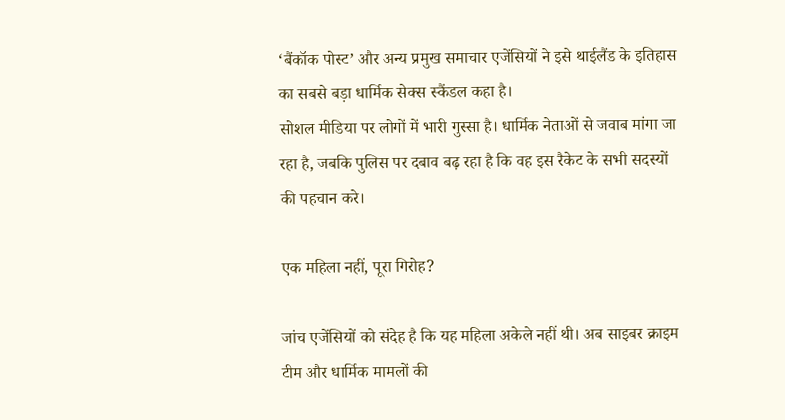‘बैंकॉक पोस्ट’ और अन्य प्रमुख समाचार एजेंसियों ने इसे थाईलैंड के इतिहास का सबसे बड़ा धार्मिक सेक्स स्कैंडल कहा है।
सोशल मीडिया पर लोगों में भारी गुस्सा है। धार्मिक नेताओं से जवाब मांगा जा रहा है, जबकि पुलिस पर दबाव बढ़ रहा है कि वह इस रैकेट के सभी सदस्यों की पहचान करे।

एक महिला नहीं, पूरा गिरोह?

जांच एजेंसियों को संदेह है कि यह महिला अकेले नहीं थी। अब साइबर क्राइम टीम और धार्मिक मामलों की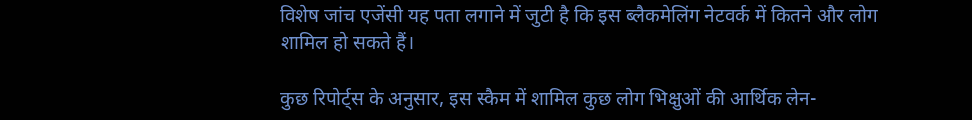विशेष जांच एजेंसी यह पता लगाने में जुटी है कि इस ब्लैकमेलिंग नेटवर्क में कितने और लोग शामिल हो सकते हैं।

कुछ रिपोर्ट्स के अनुसार, इस स्कैम में शामिल कुछ लोग भिक्षुओं की आर्थिक लेन-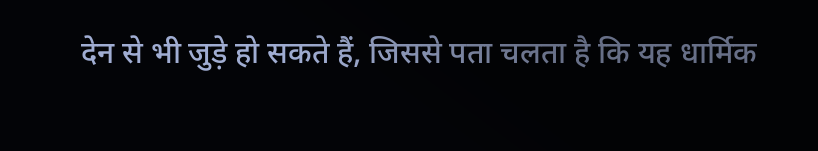देन से भी जुड़े हो सकते हैं, जिससे पता चलता है कि यह धार्मिक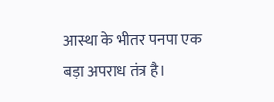आस्था के भीतर पनपा एक बड़ा अपराध तंत्र है।